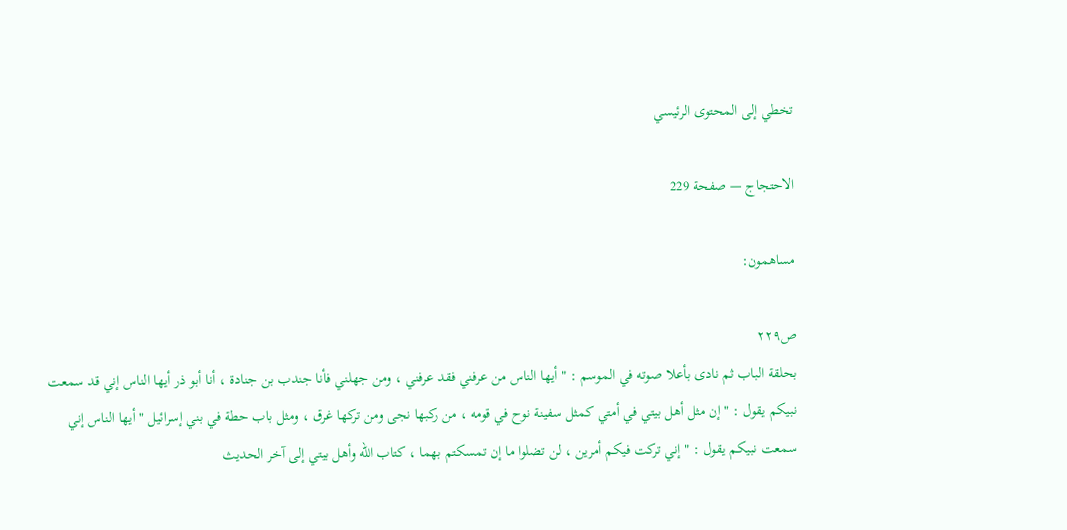تخطي إلى المحتوى الرئيسي

الاحتجاج — صفحة 229

مساهمون:

ص٢٢٩
بحلقة الباب ثم نادى بأعلا صوته في الموسم : " أيها الناس من عرفني فقد عرفني ، ومن جهلني فأنا جندب بن جنادة ، أنا أبو ذر أيها الناس إني قد سمعت نبيكم يقول : " إن مثل أهل بيتي في أمتي كمثل سفينة نوح في قومه ، من ركبها نجى ومن تركها غرق ، ومثل باب حطة في بني إسرائيل " أيها الناس إني سمعت نبيكم يقول : " إني تركت فيكم أمرين ، لن تضلوا ما إن تمسكتم بهما ، كتاب الله وأهل بيتي إلى آخر الحديث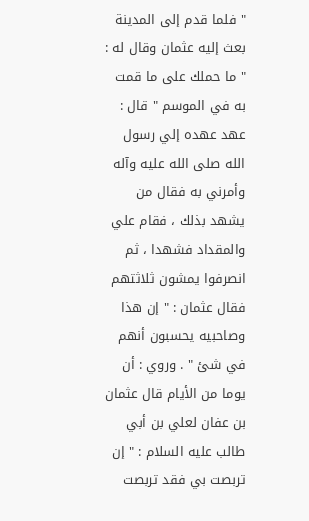" فلما قدم إلى المدينة بعث إليه عثمان وقال له : " ما حملك على ما قمت به في الموسم " قال : عهد عهده إلي رسول الله صلى الله عليه وآله وأمرني به فقال من يشهد بذلك ، فقام علي والمقداد فشهدا ، ثم انصرفوا يمشون ثلاثتهم فقال عثمان : " إن هذا وصاحبيه يحسبون أنهم في شئ " . وروي : أن يوما من الأيام قال عثمان بن عفان لعلي بن أبي طالب عليه السلام : " إن تربصت بي فقد تربصت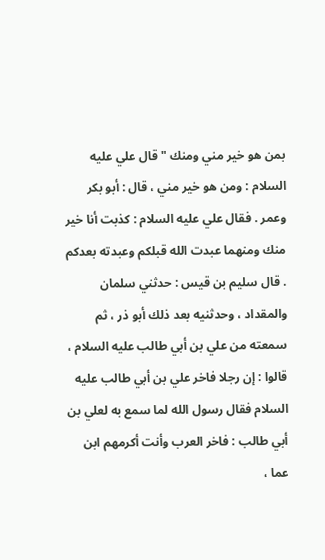بمن هو خير مني ومنك " قال علي عليه السلام : ومن هو خير مني ، قال : أبو بكر وعمر . فقال علي عليه السلام : كذبت أنا خير منك ومنهما عبدت الله قبلكم وعبدته بعدكم . قال سليم بن قيس : حدثني سلمان والمقداد ، وحدثنيه بعد ذلك أبو ذر ، ثم سمعته من علي بن أبي طالب عليه السلام ، قالوا : إن رجلا فاخر علي بن أبي طالب عليه السلام فقال رسول الله لما سمع به لعلي بن أبي طالب : فاخر العرب وأنت أكرمهم ابن عما ،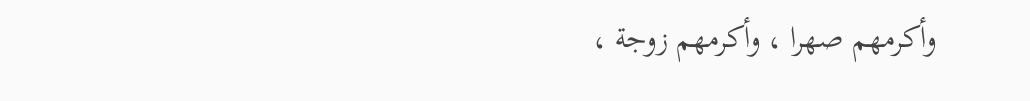وأكرمهم صهرا ، وأكرمهم زوجة ،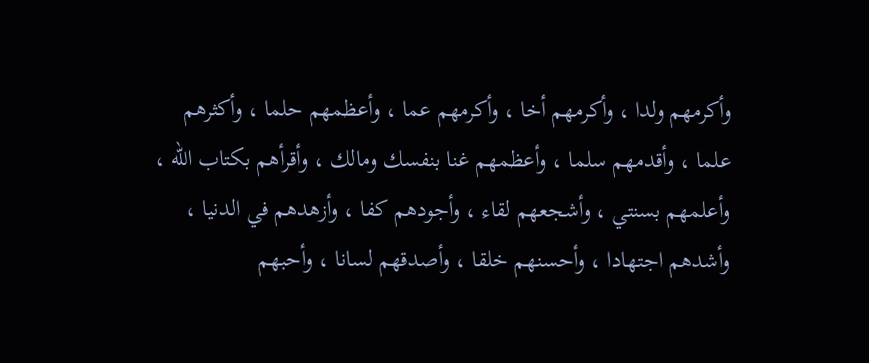وأكرمهم ولدا ، وأكرمهم أخا ، وأكرمهم عما ، وأعظمهم حلما ، وأكثرهم علما ، وأقدمهم سلما ، وأعظمهم غنا بنفسك ومالك ، وأقرأهم بكتاب الله ، وأعلمهم بسنتي ، وأشجعهم لقاء ، وأجودهم كفا ، وأزهدهم في الدنيا ، وأشدهم اجتهادا ، وأحسنهم خلقا ، وأصدقهم لسانا ، وأحبهم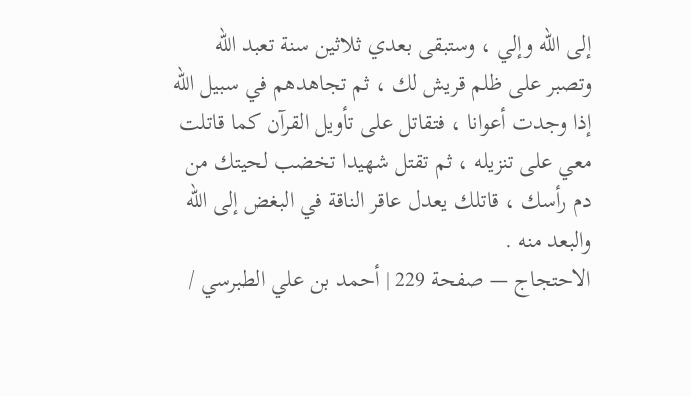إلى الله وإلي ، وستبقى بعدي ثلاثين سنة تعبد الله وتصبر على ظلم قريش لك ، ثم تجاهدهم في سبيل الله إذا وجدت أعوانا ، فتقاتل على تأويل القرآن كما قاتلت معي على تنزيله ، ثم تقتل شهيدا تخضب لحيتك من دم رأسك ، قاتلك يعدل عاقر الناقة في البغض إلى الله والبعد منه .
الاحتجاج — صفحة 229 | أحمد بن علي الطبرسي /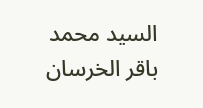السيد محمد باقر الخرسان